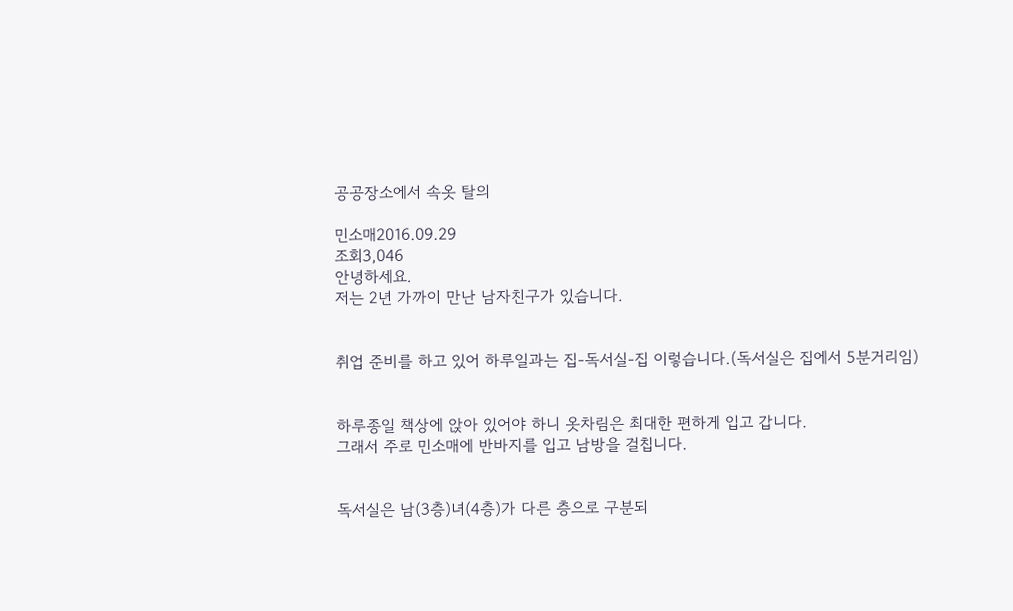공공장소에서 속옷 탈의

민소매2016.09.29
조회3,046
안녕하세요.
저는 2년 가까이 만난 남자친구가 있습니다.


취업 준비를 하고 있어 하루일과는 집-독서실-집 이렇습니다.(독서실은 집에서 5분거리임)


하루종일 책상에 앉아 있어야 하니 옷차림은 최대한 편하게 입고 갑니다.
그래서 주로 민소매에 반바지를 입고 남방을 걸칩니다.


독서실은 남(3층)녀(4층)가 다른 층으로 구분되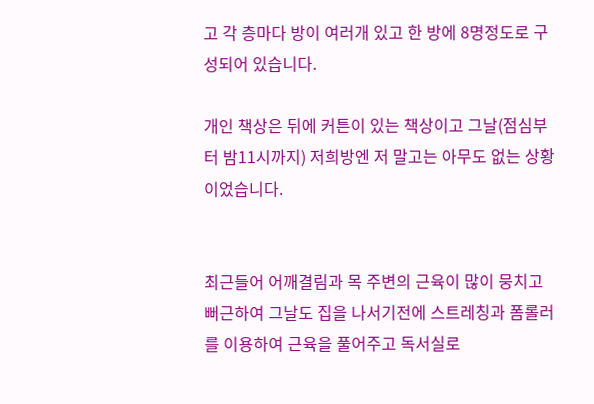고 각 층마다 방이 여러개 있고 한 방에 8명정도로 구성되어 있습니다.

개인 책상은 뒤에 커튼이 있는 책상이고 그날(점심부터 밤11시까지) 저희방엔 저 말고는 아무도 없는 상황이었습니다.


최근들어 어깨결림과 목 주변의 근육이 많이 뭉치고 뻐근하여 그날도 집을 나서기전에 스트레칭과 폼롤러를 이용하여 근육을 풀어주고 독서실로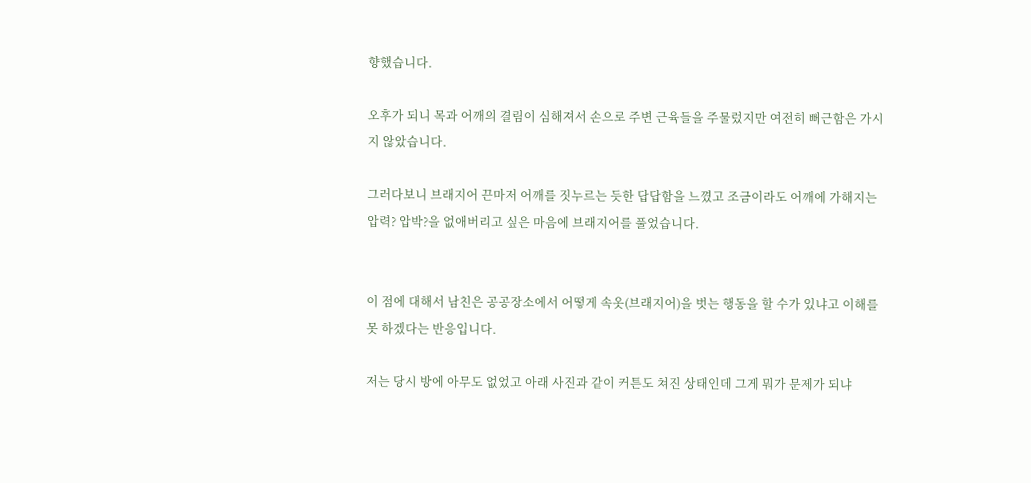향했습니다.

오후가 되니 목과 어깨의 결림이 심해져서 손으로 주변 근육들을 주물렀지만 여전히 뻐근함은 가시지 않았습니다.

그러다보니 브래지어 끈마저 어깨를 짓누르는 듯한 답답함을 느꼈고 조금이라도 어깨에 가해지는 압력? 압박?을 없애버리고 싶은 마음에 브래지어를 풀었습니다.


이 점에 대해서 남친은 공공장소에서 어떻게 속옷(브래지어)을 벗는 행동을 할 수가 있냐고 이해를 못 하겠다는 반응입니다.

저는 당시 방에 아무도 없었고 아래 사진과 같이 커튼도 쳐진 상태인데 그게 뭐가 문제가 되냐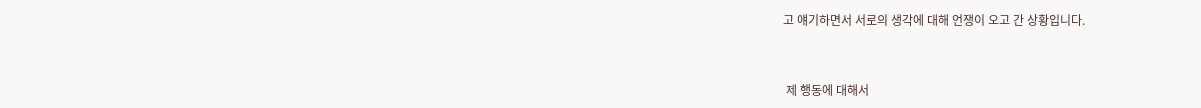고 얘기하면서 서로의 생각에 대해 언쟁이 오고 간 상황입니다.


 제 행동에 대해서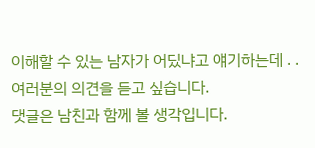이해할 수 있는 남자가 어딨냐고 얘기하는데 . . 여러분의 의견을 듣고 싶습니다.
댓글은 남친과 함께 볼 생각입니다.